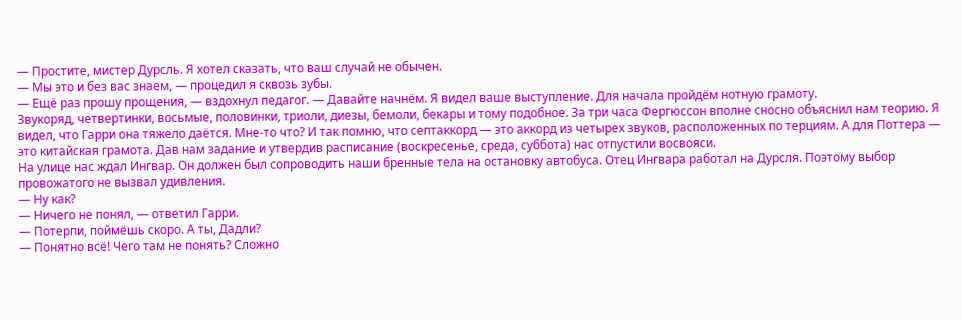— Простите, мистер Дурсль. Я хотел сказать, что ваш случай не обычен.
— Мы это и без вас знаем, — процедил я сквозь зубы.
— Ещё раз прошу прощения, — вздохнул педагог. — Давайте начнём. Я видел ваше выступление. Для начала пройдём нотную грамоту.
Звукоряд, четвертинки, восьмые, половинки, триоли, диезы, бемоли, бекары и тому подобное. За три часа Фергюссон вполне сносно объяснил нам теорию. Я видел, что Гарри она тяжело даётся. Мне-то что? И так помню, что септаккорд — это аккорд из четырех звуков, расположенных по терциям. А для Поттера — это китайская грамота. Дав нам задание и утвердив расписание (воскресенье, среда, суббота) нас отпустили восвояси.
На улице нас ждал Ингвар. Он должен был сопроводить наши бренные тела на остановку автобуса. Отец Ингвара работал на Дурсля. Поэтому выбор провожатого не вызвал удивления.
— Ну как?
— Ничего не понял, — ответил Гарри.
— Потерпи, поймёшь скоро. А ты, Дадли?
— Понятно всё! Чего там не понять? Сложно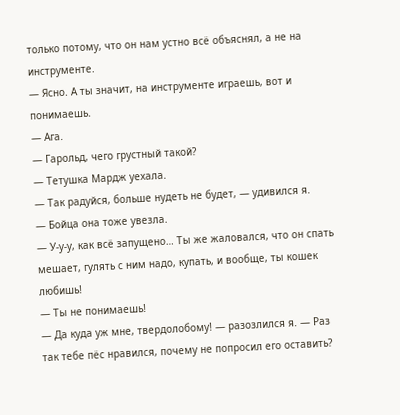только потому, что он нам устно всё объяснял, а не на инструменте.
— Ясно. А ты значит, на инструменте играешь, вот и понимаешь.
— Ага.
— Гарольд, чего грустный такой?
— Тетушка Мардж уехала.
— Так радуйся, больше нудеть не будет, — удивился я.
— Бойца она тоже увезла.
— У-у-у, как всё запущено… Ты же жаловался, что он спать мешает, гулять с ним надо, купать, и вообще, ты кошек любишь!
— Ты не понимаешь!
— Да куда уж мне, твердолобому! — разозлился я. — Раз так тебе пёс нравился, почему не попросил его оставить?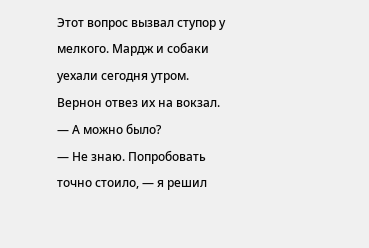Этот вопрос вызвал ступор у мелкого. Мардж и собаки уехали сегодня утром. Вернон отвез их на вокзал.
— А можно было?
— Не знаю. Попробовать точно стоило, — я решил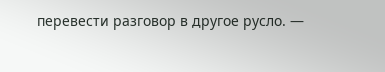перевести разговор в другое русло. —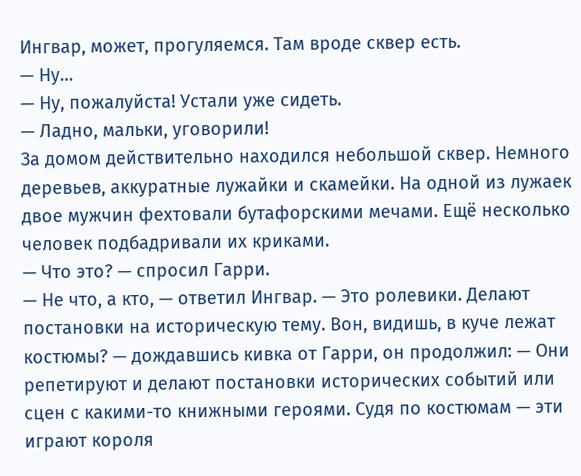Ингвар, может, прогуляемся. Там вроде сквер есть.
— Ну…
— Ну, пожалуйста! Устали уже сидеть.
— Ладно, мальки, уговорили!
За домом действительно находился небольшой сквер. Немного деревьев, аккуратные лужайки и скамейки. На одной из лужаек двое мужчин фехтовали бутафорскими мечами. Ещё несколько человек подбадривали их криками.
— Что это? — спросил Гарри.
— Не что, а кто, — ответил Ингвар. — Это ролевики. Делают постановки на историческую тему. Вон, видишь, в куче лежат костюмы? — дождавшись кивка от Гарри, он продолжил: — Они репетируют и делают постановки исторических событий или сцен с какими-то книжными героями. Судя по костюмам — эти играют короля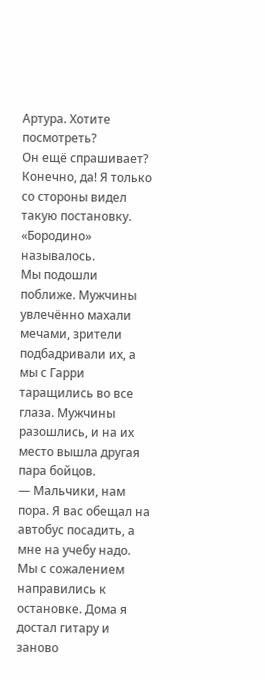Артура. Хотите посмотреть?
Он ещё спрашивает? Конечно, да! Я только со стороны видел такую постановку. «Бородино» называлось.
Мы подошли поближе. Мужчины увлечённо махали мечами, зрители подбадривали их, а мы с Гарри таращились во все глаза. Мужчины разошлись, и на их место вышла другая пара бойцов.
— Мальчики, нам пора. Я вас обещал на автобус посадить, а мне на учебу надо.
Мы с сожалением направились к остановке. Дома я достал гитару и заново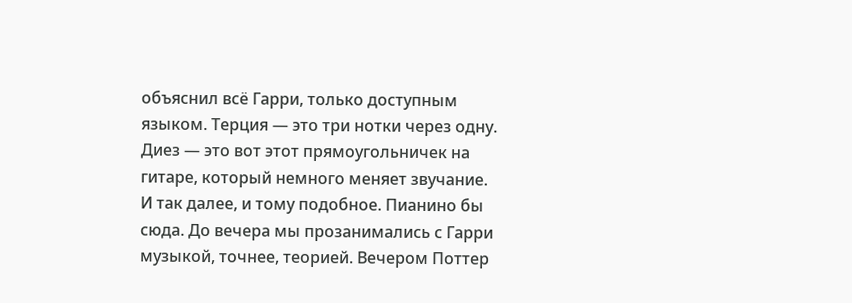объяснил всё Гарри, только доступным языком. Терция — это три нотки через одну. Диез — это вот этот прямоугольничек на гитаре, который немного меняет звучание. И так далее, и тому подобное. Пианино бы сюда. До вечера мы прозанимались с Гарри музыкой, точнее, теорией. Вечером Поттер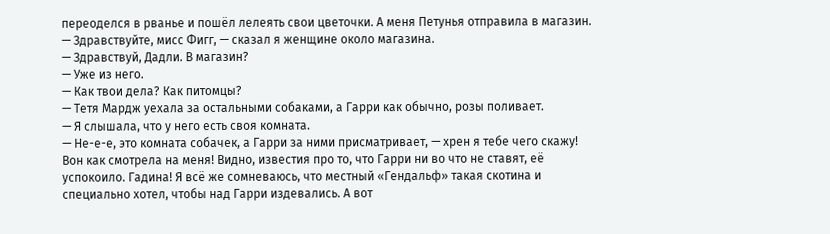переоделся в рванье и пошёл лелеять свои цветочки. А меня Петунья отправила в магазин.
— Здравствуйте, мисс Фигг, — сказал я женщине около магазина.
— Здравствуй, Дадли. В магазин?
— Уже из него.
— Как твои дела? Как питомцы?
— Тетя Мардж уехала за остальными собаками, а Гарри как обычно, розы поливает.
— Я слышала, что у него есть своя комната.
— Не-е-е, это комната собачек, а Гарри за ними присматривает, — хрен я тебе чего скажу! Вон как смотрела на меня! Видно, известия про то, что Гарри ни во что не ставят, её успокоило. Гадина! Я всё же сомневаюсь, что местный «Гендальф» такая скотина и специально хотел, чтобы над Гарри издевались. А вот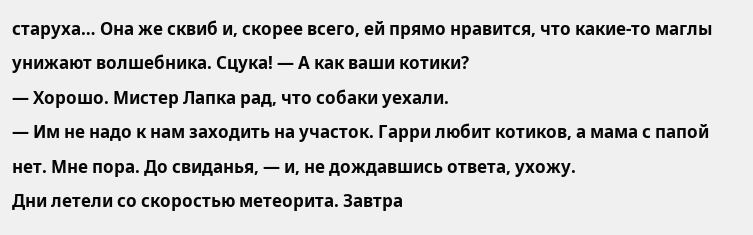старуха… Она же сквиб и, скорее всего, ей прямо нравится, что какие-то маглы унижают волшебника. Сцука! — А как ваши котики?
— Хорошо. Мистер Лапка рад, что собаки уехали.
— Им не надо к нам заходить на участок. Гарри любит котиков, а мама с папой нет. Мне пора. До свиданья, — и, не дождавшись ответа, ухожу.
Дни летели со скоростью метеорита. Завтра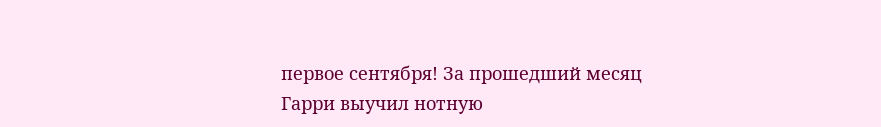первое сентября! За прошедший месяц Гарри выучил нотную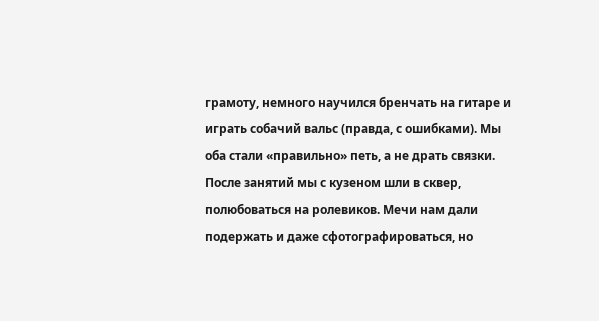грамоту, немного научился бренчать на гитаре и играть собачий вальс (правда, с ошибками). Мы оба стали «правильно» петь, а не драть связки. После занятий мы с кузеном шли в сквер, полюбоваться на ролевиков. Мечи нам дали подержать и даже сфотографироваться, но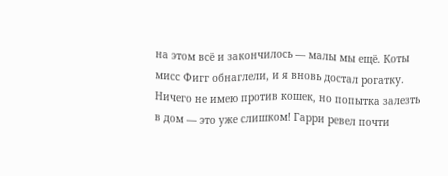на этом всё и закончилось — малы мы ещё. Коты мисс Фигг обнаглели, и я вновь достал рогатку. Ничего не имею против кошек, но попытка залезть в дом — это уже слишком! Гарри ревел почти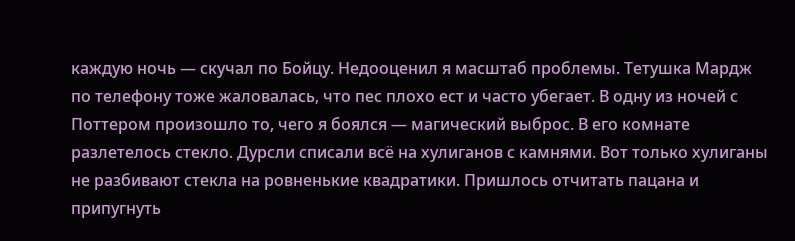каждую ночь — скучал по Бойцу. Недооценил я масштаб проблемы. Тетушка Мардж по телефону тоже жаловалась, что пес плохо ест и часто убегает. В одну из ночей с Поттером произошло то, чего я боялся — магический выброс. В его комнате разлетелось стекло. Дурсли списали всё на хулиганов с камнями. Вот только хулиганы не разбивают стекла на ровненькие квадратики. Пришлось отчитать пацана и припугнуть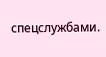спецслужбами.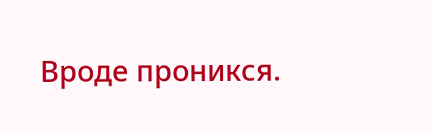Вроде проникся.